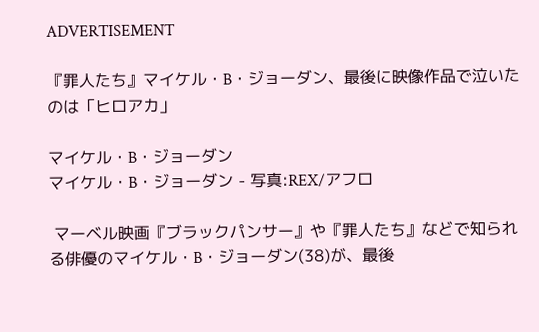ADVERTISEMENT

『罪人たち』マイケル・B・ジョーダン、最後に映像作品で泣いたのは「ヒロアカ」

マイケル・B・ジョーダン
マイケル・B・ジョーダン - 写真:REX/アフロ

 マーベル映画『ブラックパンサー』や『罪人たち』などで知られる俳優のマイケル・B・ジョーダン(38)が、最後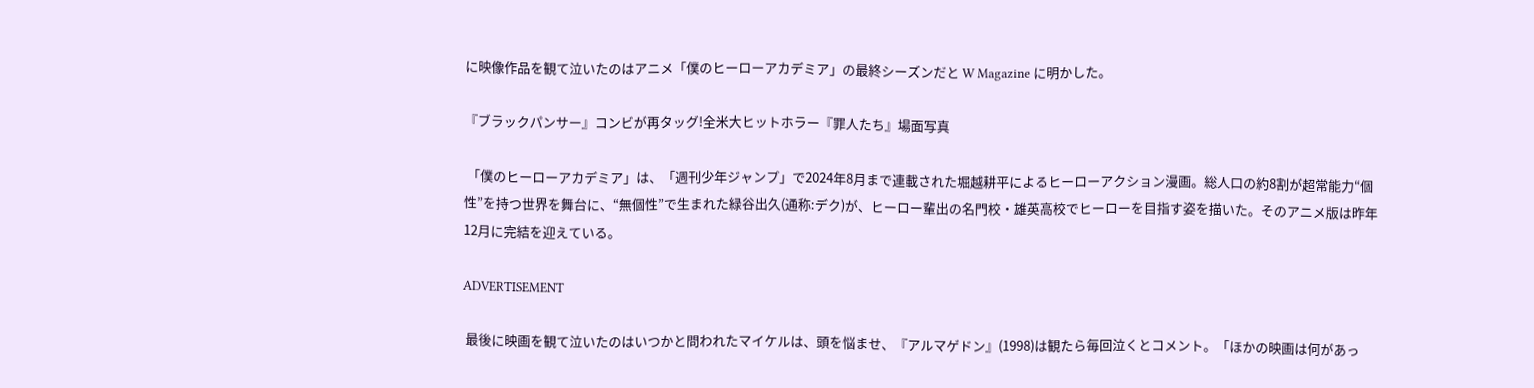に映像作品を観て泣いたのはアニメ「僕のヒーローアカデミア」の最終シーズンだと W Magazine に明かした。

『ブラックパンサー』コンビが再タッグ!全米大ヒットホラー『罪人たち』場面写真

 「僕のヒーローアカデミア」は、「週刊少年ジャンプ」で2024年8月まで連載された堀越耕平によるヒーローアクション漫画。総人口の約8割が超常能力“個性”を持つ世界を舞台に、“無個性”で生まれた緑谷出久(通称:デク)が、ヒーロー輩出の名門校・雄英高校でヒーローを目指す姿を描いた。そのアニメ版は昨年12月に完結を迎えている。

ADVERTISEMENT

 最後に映画を観て泣いたのはいつかと問われたマイケルは、頭を悩ませ、『アルマゲドン』(1998)は観たら毎回泣くとコメント。「ほかの映画は何があっ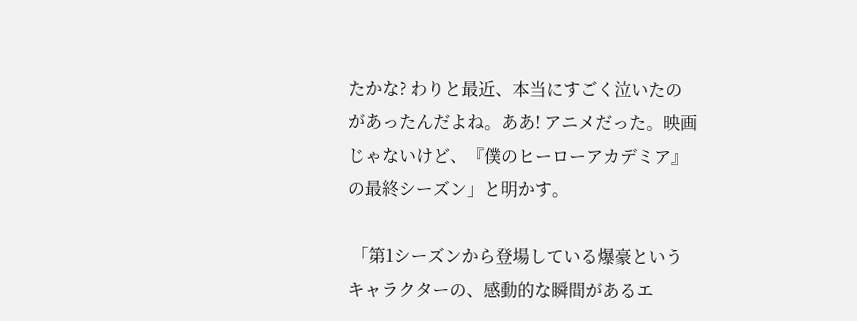たかな? わりと最近、本当にすごく泣いたのがあったんだよね。ああ! アニメだった。映画じゃないけど、『僕のヒーローアカデミア』の最終シーズン」と明かす。

 「第1シーズンから登場している爆豪というキャラクターの、感動的な瞬間があるエ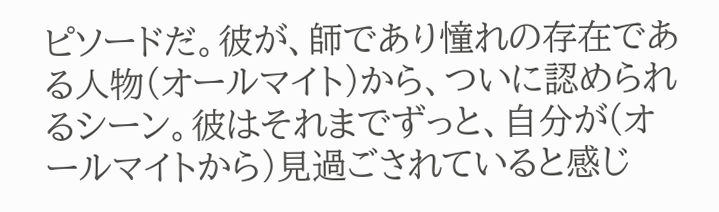ピソードだ。彼が、師であり憧れの存在である人物(オールマイト)から、ついに認められるシーン。彼はそれまでずっと、自分が(オールマイトから)見過ごされていると感じ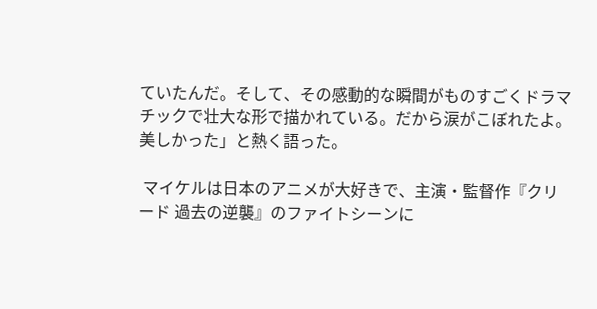ていたんだ。そして、その感動的な瞬間がものすごくドラマチックで壮大な形で描かれている。だから涙がこぼれたよ。美しかった」と熱く語った。

 マイケルは日本のアニメが大好きで、主演・監督作『クリード 過去の逆襲』のファイトシーンに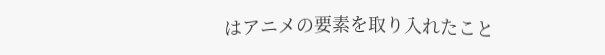はアニメの要素を取り入れたこと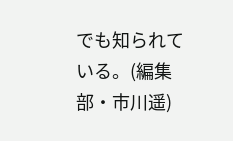でも知られている。(編集部・市川遥)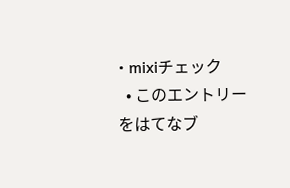• mixiチェック
  • このエントリーをはてなブ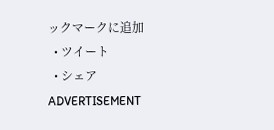ックマークに追加
  • ツイート
  • シェア
ADVERTISEMENT